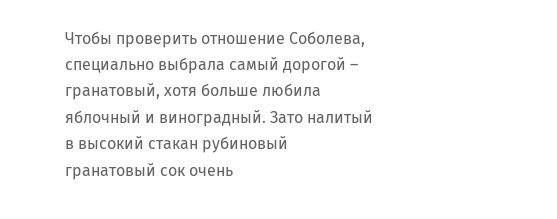Чтобы проверить отношение Соболева, специально выбрала самый дорогой – гранатовый, хотя больше любила яблочный и виноградный. Зато налитый в высокий стакан рубиновый гранатовый сок очень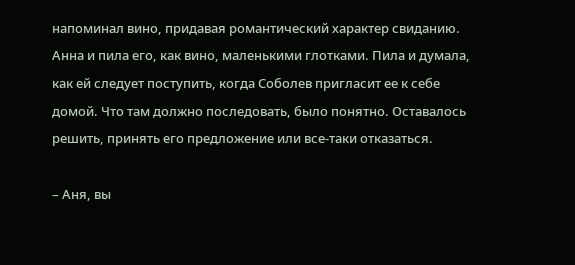напоминал вино, придавая романтический характер свиданию. Анна и пила его, как вино, маленькими глотками. Пила и думала, как ей следует поступить, когда Соболев пригласит ее к себе домой. Что там должно последовать, было понятно. Оставалось решить, принять его предложение или все-таки отказаться.

– Аня, вы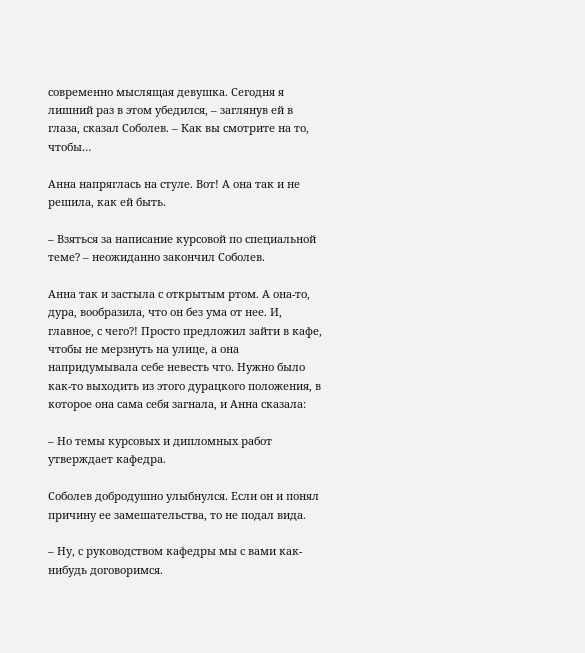современно мыслящая девушка. Сегодня я лишний раз в этом убедился, – заглянув ей в глаза, сказал Соболев. – Как вы смотрите на то, чтобы…

Анна напряглась на стуле. Вот! А она так и не решила, как ей быть.

– Взяться за написание курсовой по специальной теме? – неожиданно закончил Соболев.

Анна так и застыла с открытым ртом. А она-то, дура, вообразила, что он без ума от нее. И, главное, с чего?! Просто предложил зайти в кафе, чтобы не мерзнуть на улице, а она напридумывала себе невесть что. Нужно было как-то выходить из этого дурацкого положения, в которое она сама себя загнала, и Анна сказала:

– Но темы курсовых и дипломных работ утверждает кафедра.

Соболев добродушно улыбнулся. Если он и понял причину ее замешательства, то не подал вида.

– Ну, с руководством кафедры мы с вами как-нибудь договоримся.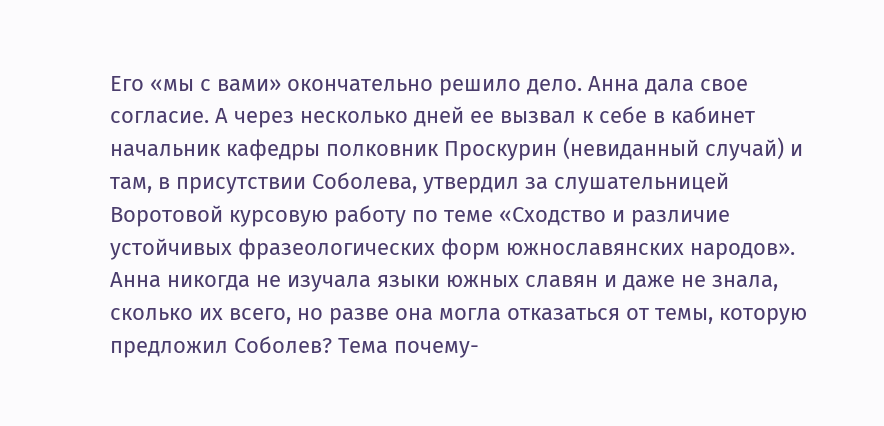Его «мы с вами» окончательно решило дело. Анна дала свое согласие. А через несколько дней ее вызвал к себе в кабинет начальник кафедры полковник Проскурин (невиданный случай) и там, в присутствии Соболева, утвердил за слушательницей Воротовой курсовую работу по теме «Сходство и различие устойчивых фразеологических форм южнославянских народов». Анна никогда не изучала языки южных славян и даже не знала, сколько их всего, но разве она могла отказаться от темы, которую предложил Соболев? Тема почему-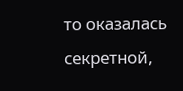то оказалась секретной,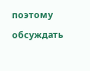поэтому обсуждать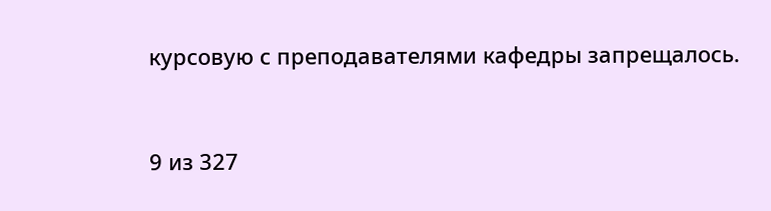курсовую с преподавателями кафедры запрещалось.



9 из 327